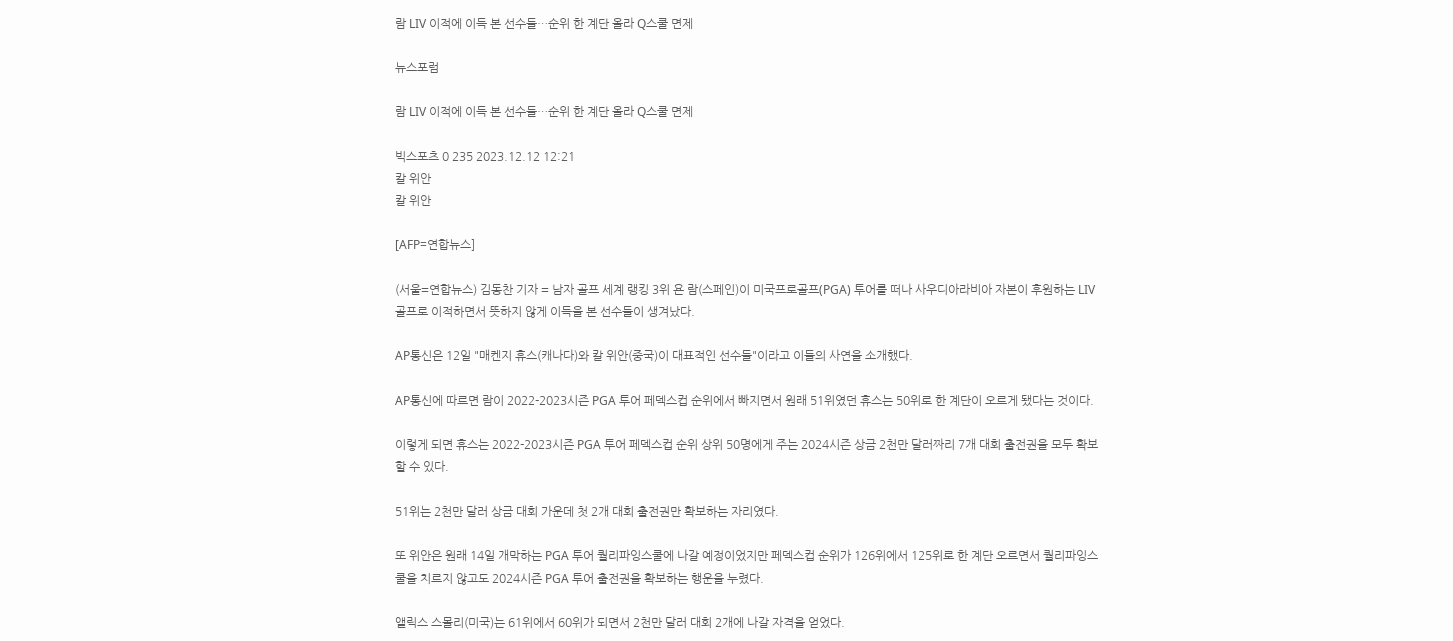람 LIV 이적에 이득 본 선수들…순위 한 계단 올라 Q스쿨 면제

뉴스포럼

람 LIV 이적에 이득 본 선수들…순위 한 계단 올라 Q스쿨 면제

빅스포츠 0 235 2023.12.12 12:21
칼 위안
칼 위안

[AFP=연합뉴스]

(서울=연합뉴스) 김동찬 기자 = 남자 골프 세계 랭킹 3위 욘 람(스페인)이 미국프로골프(PGA) 투어를 떠나 사우디아라비아 자본이 후원하는 LIV 골프로 이적하면서 뜻하지 않게 이득을 본 선수들이 생겨났다.

AP통신은 12일 "매켄지 휴스(캐나다)와 칼 위안(중국)이 대표적인 선수들"이라고 이들의 사연을 소개했다.

AP통신에 따르면 람이 2022-2023시즌 PGA 투어 페덱스컵 순위에서 빠지면서 원래 51위였던 휴스는 50위로 한 계단이 오르게 됐다는 것이다.

이렇게 되면 휴스는 2022-2023시즌 PGA 투어 페덱스컵 순위 상위 50명에게 주는 2024시즌 상금 2천만 달러짜리 7개 대회 출전권을 모두 확보할 수 있다.

51위는 2천만 달러 상금 대회 가운데 첫 2개 대회 출전권만 확보하는 자리였다.

또 위안은 원래 14일 개막하는 PGA 투어 퀄리파잉스쿨에 나갈 예정이었지만 페덱스컵 순위가 126위에서 125위로 한 계단 오르면서 퀄리파잉스쿨을 치르지 않고도 2024시즌 PGA 투어 출전권을 확보하는 행운을 누렸다.

앨릭스 스몰리(미국)는 61위에서 60위가 되면서 2천만 달러 대회 2개에 나갈 자격을 얻었다.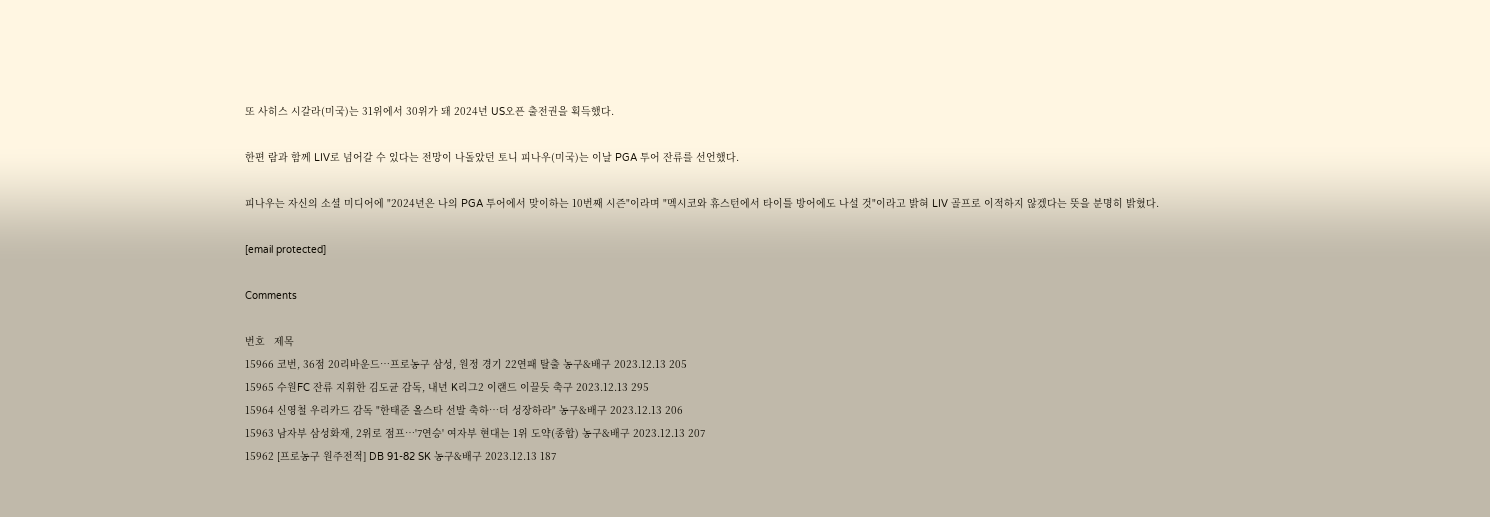또 사히스 시갈라(미국)는 31위에서 30위가 돼 2024년 US오픈 출전권을 획득했다.

한편 람과 함께 LIV로 넘어갈 수 있다는 전망이 나돌았던 토니 피나우(미국)는 이날 PGA 투어 잔류를 선언했다.

피나우는 자신의 소셜 미디어에 "2024년은 나의 PGA 투어에서 맞이하는 10번째 시즌"이라며 "멕시코와 휴스턴에서 타이틀 방어에도 나설 것"이라고 밝혀 LIV 골프로 이적하지 않겠다는 뜻을 분명히 밝혔다.

[email protected]

Comments

번호   제목
15966 코번, 36점 20리바운드…프로농구 삼성, 원정 경기 22연패 탈출 농구&배구 2023.12.13 205
15965 수원FC 잔류 지휘한 김도균 감독, 내년 K리그2 이랜드 이끌듯 축구 2023.12.13 295
15964 신영철 우리카드 감독 "한태준 올스타 선발 축하…더 성장하라" 농구&배구 2023.12.13 206
15963 남자부 삼성화재, 2위로 점프…'7연승' 여자부 현대는 1위 도약(종합) 농구&배구 2023.12.13 207
15962 [프로농구 원주전적] DB 91-82 SK 농구&배구 2023.12.13 187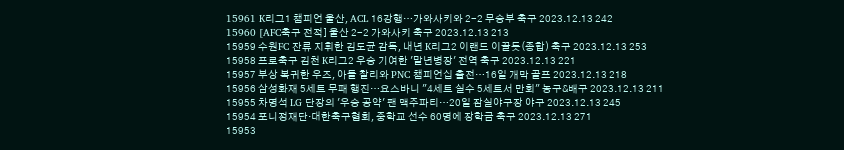15961 K리그1 챔피언 울산, ACL 16강행…가와사키와 2-2 무승부 축구 2023.12.13 242
15960 [AFC축구 전적] 울산 2-2 가와사키 축구 2023.12.13 213
15959 수원FC 잔류 지휘한 김도균 감독, 내년 K리그2 이랜드 이끌듯(종합) 축구 2023.12.13 253
15958 프로축구 김천 K리그2 우승 기여한 '말년병장' 전역 축구 2023.12.13 221
15957 부상 복귀한 우즈, 아들 찰리와 PNC 챔피언십 출전…16일 개막 골프 2023.12.13 218
15956 삼성화재 5세트 무패 행진…요스바니 "4세트 실수 5세트서 만회" 농구&배구 2023.12.13 211
15955 차명석 LG 단장의 '우승 공약' 팬 맥주파티…20일 잠실야구장 야구 2023.12.13 245
15954 포니정재단·대한축구협회, 중학교 선수 60명에 장학금 축구 2023.12.13 271
15953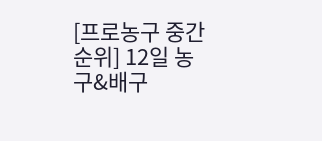[프로농구 중간순위] 12일 농구&배구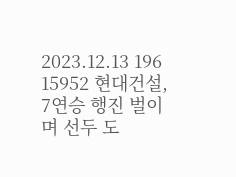2023.12.13 196
15952 현대건설, 7연승 행진 벌이며 선두 도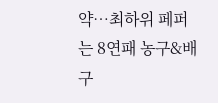약…최하위 페퍼는 8연패 농구&배구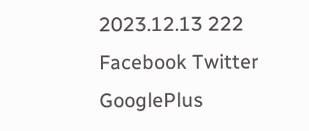2023.12.13 222
Facebook Twitter GooglePlus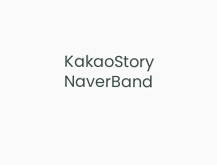KakaoStory NaverBand